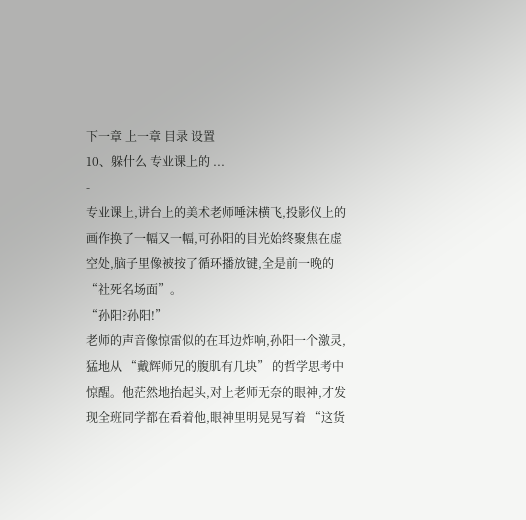下一章 上一章 目录 设置
10、躲什么 专业课上的 ...
-
专业课上,讲台上的美术老师唾沫横飞,投影仪上的画作换了一幅又一幅,可孙阳的目光始终聚焦在虚空处,脑子里像被按了循环播放键,全是前一晚的 “社死名场面”。
“孙阳?孙阳!”
老师的声音像惊雷似的在耳边炸响,孙阳一个激灵,猛地从 “戴辉师兄的腹肌有几块” 的哲学思考中惊醒。他茫然地抬起头,对上老师无奈的眼神,才发现全班同学都在看着他,眼神里明晃晃写着 “这货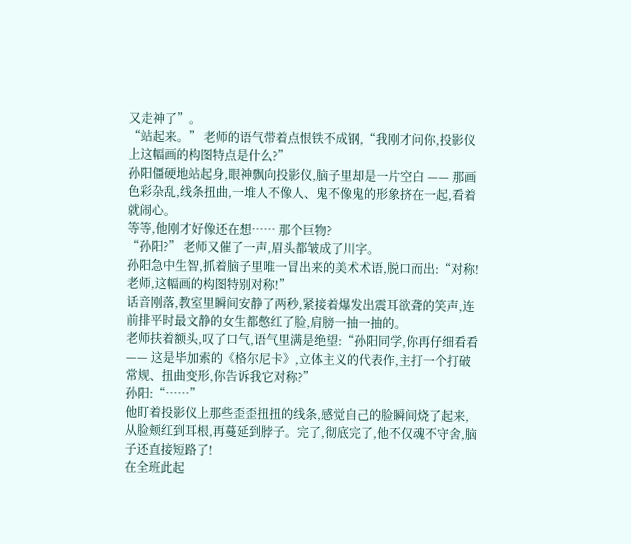又走神了”。
“站起来。” 老师的语气带着点恨铁不成钢,“我刚才问你,投影仪上这幅画的构图特点是什么?”
孙阳僵硬地站起身,眼神飘向投影仪,脑子里却是一片空白 —— 那画色彩杂乱,线条扭曲,一堆人不像人、鬼不像鬼的形象挤在一起,看着就闹心。
等等,他刚才好像还在想…… 那个巨物?
“孙阳?” 老师又催了一声,眉头都皱成了川字。
孙阳急中生智,抓着脑子里唯一冒出来的美术术语,脱口而出:“对称!老师,这幅画的构图特别对称!”
话音刚落,教室里瞬间安静了两秒,紧接着爆发出震耳欲聋的笑声,连前排平时最文静的女生都憋红了脸,肩膀一抽一抽的。
老师扶着额头,叹了口气,语气里满是绝望:“孙阳同学,你再仔细看看 —— 这是毕加索的《格尔尼卡》,立体主义的代表作,主打一个打破常规、扭曲变形,你告诉我它对称?”
孙阳:“……”
他盯着投影仪上那些歪歪扭扭的线条,感觉自己的脸瞬间烧了起来,从脸颊红到耳根,再蔓延到脖子。完了,彻底完了,他不仅魂不守舍,脑子还直接短路了!
在全班此起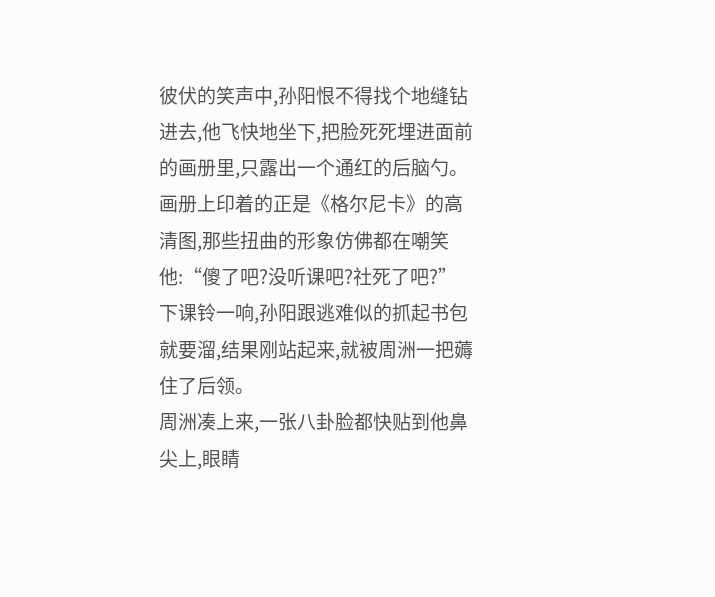彼伏的笑声中,孙阳恨不得找个地缝钻进去,他飞快地坐下,把脸死死埋进面前的画册里,只露出一个通红的后脑勺。画册上印着的正是《格尔尼卡》的高清图,那些扭曲的形象仿佛都在嘲笑他:“傻了吧?没听课吧?社死了吧?”
下课铃一响,孙阳跟逃难似的抓起书包就要溜,结果刚站起来,就被周洲一把薅住了后领。
周洲凑上来,一张八卦脸都快贴到他鼻尖上,眼睛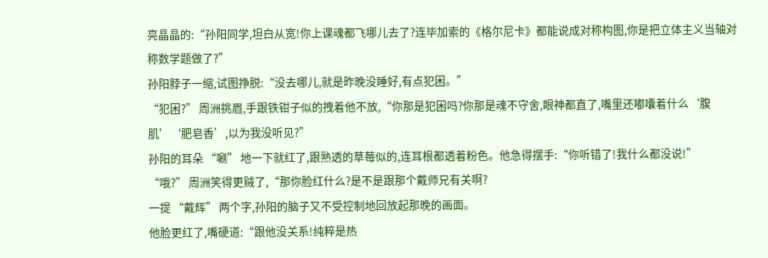亮晶晶的:“孙阳同学,坦白从宽!你上课魂都飞哪儿去了?连毕加索的《格尔尼卡》都能说成对称构图,你是把立体主义当轴对称数学题做了?”
孙阳脖子一缩,试图挣脱:“没去哪儿,就是昨晚没睡好,有点犯困。”
“犯困?” 周洲挑眉,手跟铁钳子似的拽着他不放,“你那是犯困吗?你那是魂不守舍,眼神都直了,嘴里还嘟囔着什么‘腹肌’‘肥皂香’,以为我没听见?”
孙阳的耳朵 “唰” 地一下就红了,跟熟透的草莓似的,连耳根都透着粉色。他急得摆手:“你听错了!我什么都没说!”
“哦?” 周洲笑得更贼了,“那你脸红什么?是不是跟那个戴师兄有关啊?
一提 “戴辉” 两个字,孙阳的脑子又不受控制地回放起那晚的画面。
他脸更红了,嘴硬道:“跟他没关系!纯粹是热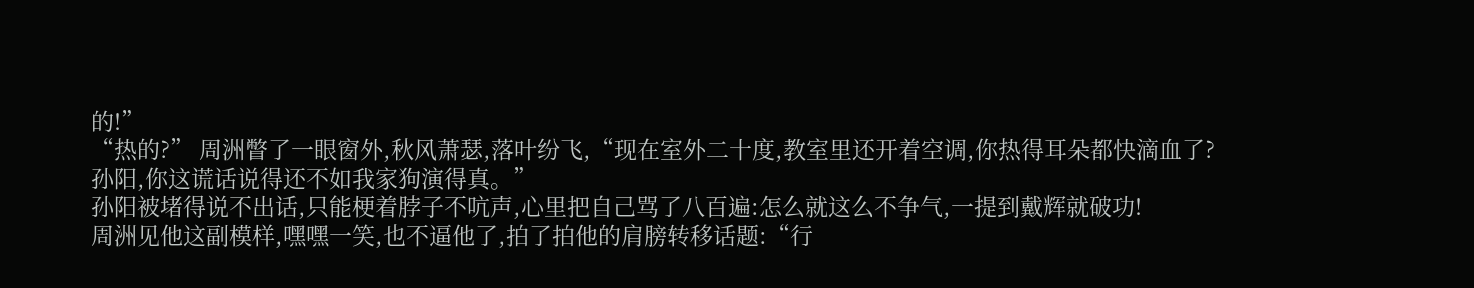的!”
“热的?” 周洲瞥了一眼窗外,秋风萧瑟,落叶纷飞,“现在室外二十度,教室里还开着空调,你热得耳朵都快滴血了?孙阳,你这谎话说得还不如我家狗演得真。”
孙阳被堵得说不出话,只能梗着脖子不吭声,心里把自己骂了八百遍:怎么就这么不争气,一提到戴辉就破功!
周洲见他这副模样,嘿嘿一笑,也不逼他了,拍了拍他的肩膀转移话题:“行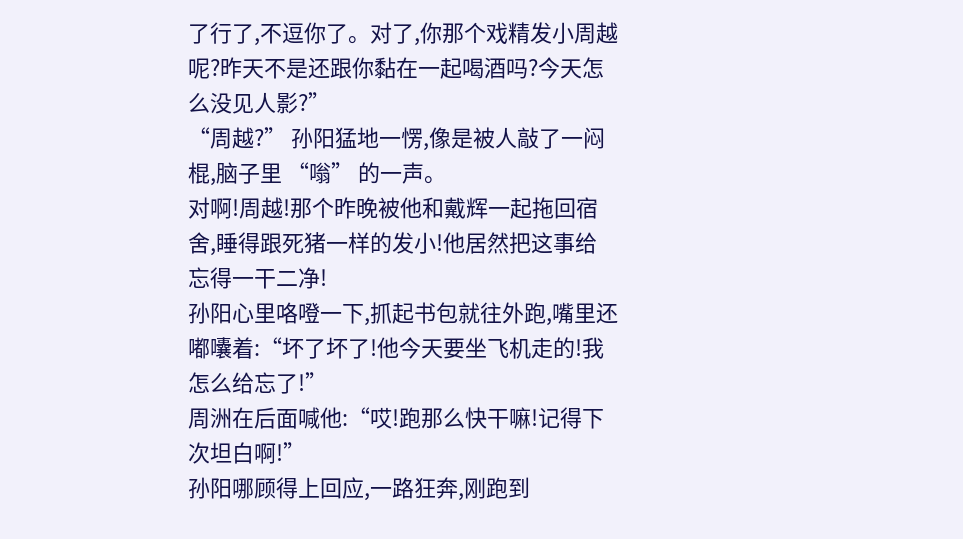了行了,不逗你了。对了,你那个戏精发小周越呢?昨天不是还跟你黏在一起喝酒吗?今天怎么没见人影?”
“周越?” 孙阳猛地一愣,像是被人敲了一闷棍,脑子里 “嗡” 的一声。
对啊!周越!那个昨晚被他和戴辉一起拖回宿舍,睡得跟死猪一样的发小!他居然把这事给忘得一干二净!
孙阳心里咯噔一下,抓起书包就往外跑,嘴里还嘟囔着:“坏了坏了!他今天要坐飞机走的!我怎么给忘了!”
周洲在后面喊他:“哎!跑那么快干嘛!记得下次坦白啊!”
孙阳哪顾得上回应,一路狂奔,刚跑到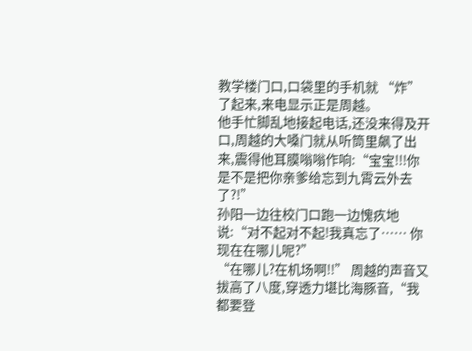教学楼门口,口袋里的手机就 “炸” 了起来,来电显示正是周越。
他手忙脚乱地接起电话,还没来得及开口,周越的大嗓门就从听筒里飙了出来,震得他耳膜嗡嗡作响:“宝宝!!!你是不是把你亲爹给忘到九霄云外去了?!”
孙阳一边往校门口跑一边愧疚地说:“对不起对不起!我真忘了…… 你现在在哪儿呢?”
“在哪儿?在机场啊!!” 周越的声音又拔高了八度,穿透力堪比海豚音,“我都要登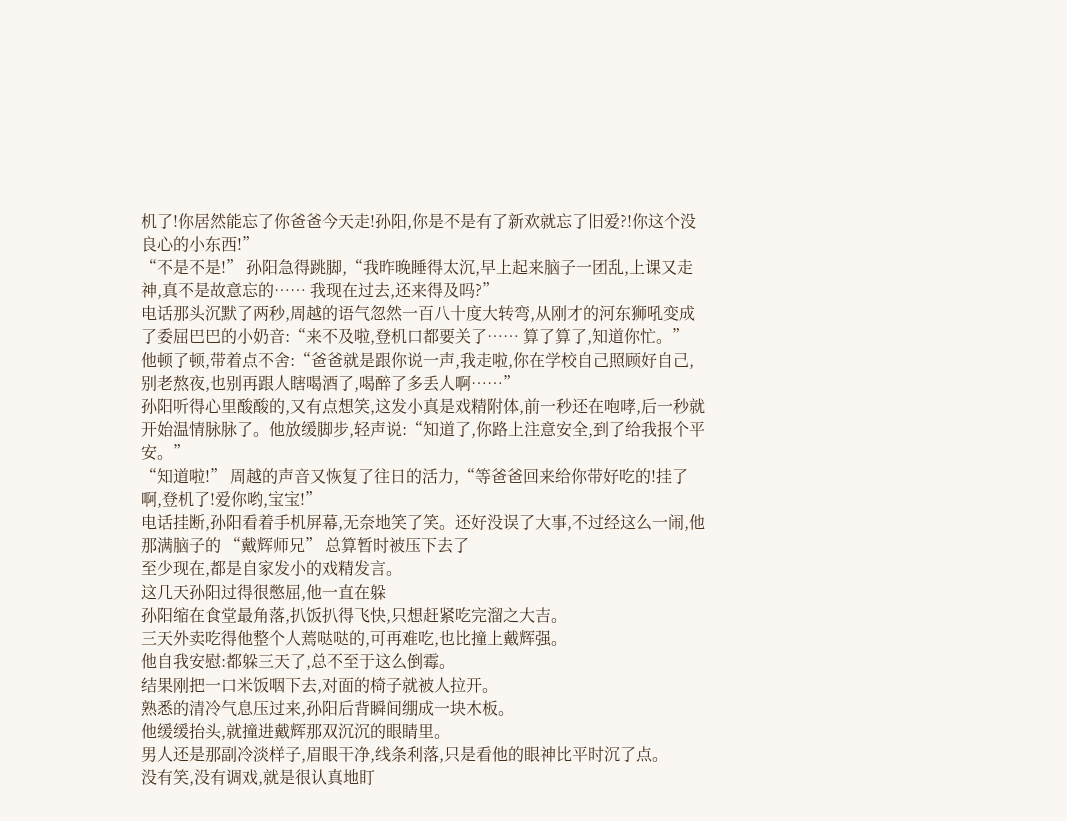机了!你居然能忘了你爸爸今天走!孙阳,你是不是有了新欢就忘了旧爱?!你这个没良心的小东西!”
“不是不是!” 孙阳急得跳脚,“我昨晚睡得太沉,早上起来脑子一团乱,上课又走神,真不是故意忘的…… 我现在过去,还来得及吗?”
电话那头沉默了两秒,周越的语气忽然一百八十度大转弯,从刚才的河东狮吼变成了委屈巴巴的小奶音:“来不及啦,登机口都要关了…… 算了算了,知道你忙。”
他顿了顿,带着点不舍:“爸爸就是跟你说一声,我走啦,你在学校自己照顾好自己,别老熬夜,也别再跟人瞎喝酒了,喝醉了多丢人啊……”
孙阳听得心里酸酸的,又有点想笑,这发小真是戏精附体,前一秒还在咆哮,后一秒就开始温情脉脉了。他放缓脚步,轻声说:“知道了,你路上注意安全,到了给我报个平安。”
“知道啦!” 周越的声音又恢复了往日的活力,“等爸爸回来给你带好吃的!挂了啊,登机了!爱你哟,宝宝!”
电话挂断,孙阳看着手机屏幕,无奈地笑了笑。还好没误了大事,不过经这么一闹,他那满脑子的 “戴辉师兄” 总算暂时被压下去了
至少现在,都是自家发小的戏精发言。
这几天孙阳过得很憋屈,他一直在躲
孙阳缩在食堂最角落,扒饭扒得飞快,只想赶紧吃完溜之大吉。
三天外卖吃得他整个人蔫哒哒的,可再难吃,也比撞上戴辉强。
他自我安慰:都躲三天了,总不至于这么倒霉。
结果刚把一口米饭咽下去,对面的椅子就被人拉开。
熟悉的清冷气息压过来,孙阳后背瞬间绷成一块木板。
他缓缓抬头,就撞进戴辉那双沉沉的眼睛里。
男人还是那副冷淡样子,眉眼干净,线条利落,只是看他的眼神比平时沉了点。
没有笑,没有调戏,就是很认真地盯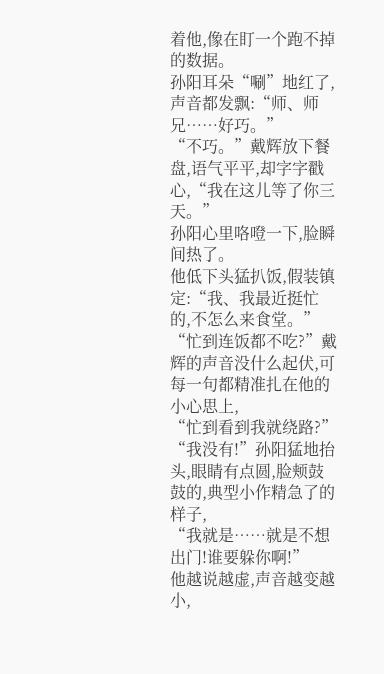着他,像在盯一个跑不掉的数据。
孙阳耳朵“唰”地红了,声音都发飘:“师、师兄……好巧。”
“不巧。”戴辉放下餐盘,语气平平,却字字戳心,“我在这儿等了你三天。”
孙阳心里咯噔一下,脸瞬间热了。
他低下头猛扒饭,假装镇定:“我、我最近挺忙的,不怎么来食堂。”
“忙到连饭都不吃?”戴辉的声音没什么起伏,可每一句都精准扎在他的小心思上,
“忙到看到我就绕路?”
“我没有!”孙阳猛地抬头,眼睛有点圆,脸颊鼓鼓的,典型小作精急了的样子,
“我就是……就是不想出门!谁要躲你啊!”
他越说越虚,声音越变越小,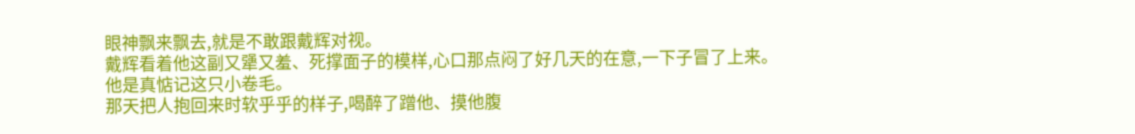眼神飘来飘去,就是不敢跟戴辉对视。
戴辉看着他这副又犟又羞、死撑面子的模样,心口那点闷了好几天的在意,一下子冒了上来。
他是真惦记这只小卷毛。
那天把人抱回来时软乎乎的样子,喝醉了蹭他、摸他腹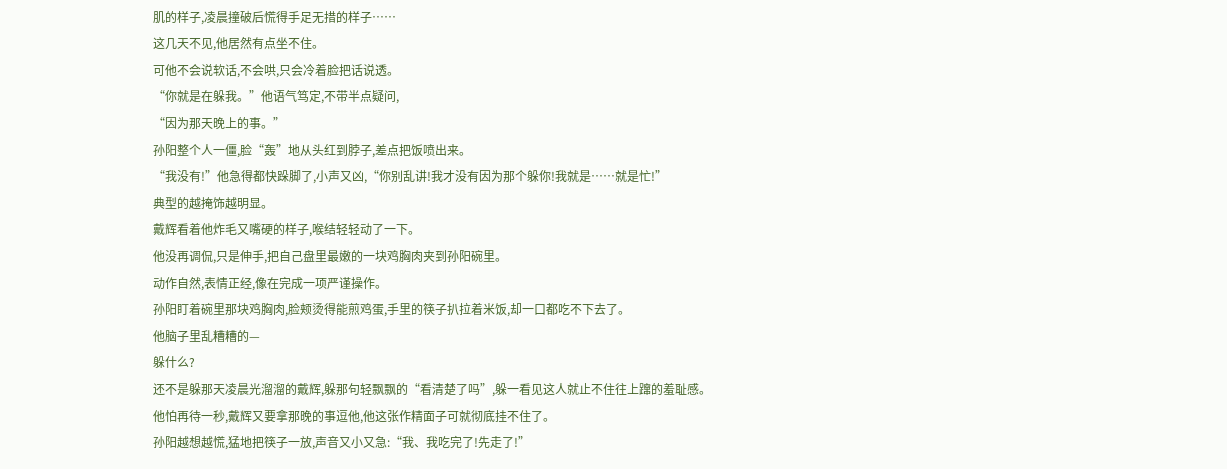肌的样子,凌晨撞破后慌得手足无措的样子……
这几天不见,他居然有点坐不住。
可他不会说软话,不会哄,只会冷着脸把话说透。
“你就是在躲我。”他语气笃定,不带半点疑问,
“因为那天晚上的事。”
孙阳整个人一僵,脸“轰”地从头红到脖子,差点把饭喷出来。
“我没有!”他急得都快跺脚了,小声又凶,“你别乱讲!我才没有因为那个躲你!我就是……就是忙!”
典型的越掩饰越明显。
戴辉看着他炸毛又嘴硬的样子,喉结轻轻动了一下。
他没再调侃,只是伸手,把自己盘里最嫩的一块鸡胸肉夹到孙阳碗里。
动作自然,表情正经,像在完成一项严谨操作。
孙阳盯着碗里那块鸡胸肉,脸颊烫得能煎鸡蛋,手里的筷子扒拉着米饭,却一口都吃不下去了。
他脑子里乱糟糟的—
躲什么?
还不是躲那天凌晨光溜溜的戴辉,躲那句轻飘飘的“看清楚了吗”,躲一看见这人就止不住往上蹿的羞耻感。
他怕再待一秒,戴辉又要拿那晚的事逗他,他这张作精面子可就彻底挂不住了。
孙阳越想越慌,猛地把筷子一放,声音又小又急:“我、我吃完了!先走了!”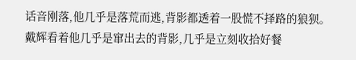话音刚落,他几乎是落荒而逃,背影都透着一股慌不择路的狼狈。
戴辉看着他几乎是窜出去的背影,几乎是立刻收拾好餐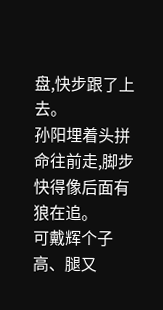盘,快步跟了上去。
孙阳埋着头拼命往前走,脚步快得像后面有狼在追。
可戴辉个子高、腿又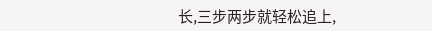长,三步两步就轻松追上,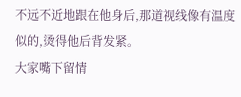不远不近地跟在他身后,那道视线像有温度似的,烫得他后背发紧。
大家嘴下留情